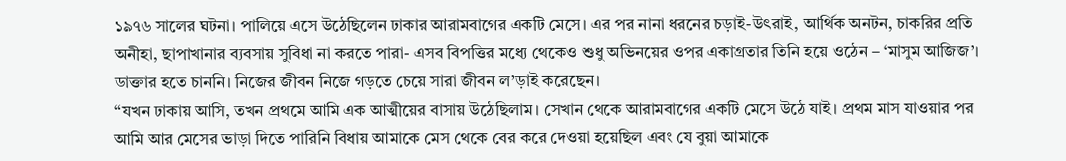১৯৭৬ সালের ঘটনা। পালিয়ে এসে উঠেছিলেন ঢাকার আরামবাগের একটি মেসে। এর পর নানা ধরনের চড়াই-উৎরাই, আর্থিক অনটন, চাকরির প্রতি অনীহা, ছাপাখানার ব্যবসায় সুবিধা না করতে পারা- এসব বিপত্তির মধ্যে থেকেও শুধু অভিনয়ের ওপর একাগ্রতার তিনি হয়ে ওঠেন – ‘মাসুম আজিজ’।
ডাক্তার হতে চাননি। নিজের জীবন নিজে গড়তে চেয়ে সারা জীবন ল’ড়াই করেছেন।
“যখন ঢাকায় আসি, তখন প্রথমে আমি এক আত্মীয়ের বাসায় উঠেছিলাম। সেখান থেকে আরামবাগের একটি মেসে উঠে যাই। প্রথম মাস যাওয়ার পর আমি আর মেসের ভাড়া দিতে পারিনি বিধায় আমাকে মেস থেকে বের করে দেওয়া হয়েছিল এবং যে বুয়া আমাকে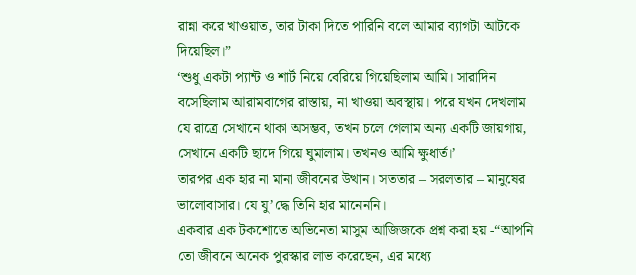রান্না করে খাওয়াত, তার টাকা দিতে পারিনি বলে আমার ব্যাগটা আটকে দিয়েছিল।”
‘শুধু একটা প্যান্ট ও শার্ট নিয়ে বেরিয়ে গিয়েছিলাম আমি। সারাদিন বসেছিলাম আরামবাগের রাস্তায়, না খাওয়া অবস্থায়। পরে যখন দেখলাম যে রাত্রে সেখানে থাকা অসম্ভব, তখন চলে গেলাম অন্য একটি জায়গায়, সেখানে একটি ছাদে গিয়ে ঘুমালাম। তখনও আমি ক্ষুধার্ত।’
তারপর এক হার না মানা জীবনের উত্থান। সততার – সরলতার – মানুষের ভালোবাসার। যে যু’দ্ধে তিনি হার মানেননি।
একবার এক টকশোতে অভিনেতা মাসুম আজিজকে প্রশ্ন করা হয় -“আপনি তো জীবনে অনেক পুরস্কার লাভ করেছেন, এর মধ্যে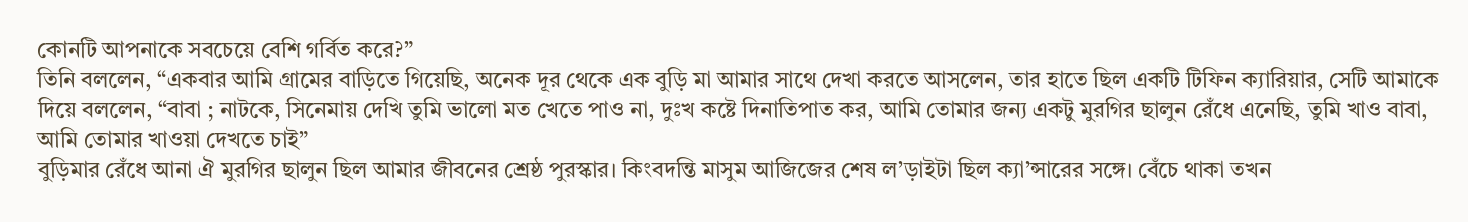কোনটি আপনাকে সবচেয়ে বেশি গর্বিত করে?”
তিনি বললেন, “একবার আমি গ্রামের বাড়িতে গিয়েছি, অনেক দূর থেকে এক বুড়ি মা আমার সাথে দেখা করতে আসলেন, তার হাতে ছিল একটি টিফিন ক্যারিয়ার, সেটি আমাকে দিয়ে বললেন, “বাবা ; নাটকে, সিনেমায় দেখি তুমি ভালো মত খেতে পাও না, দুঃখ কষ্টে দিনাতিপাত কর, আমি তোমার জন্য একটু মুরগির ছালুন রেঁধে এনেছি, তুমি খাও বাবা, আমি তোমার খাওয়া দেখতে চাই”
বুড়িমার রেঁধে আনা ঐ মুরগির ছালুন ছিল আমার জীবনের শ্রেষ্ঠ পুরস্কার। কিংবদন্তি মাসুম আজিজের শেষ ল’ড়াইটা ছিল ক্যা’ন্সারের সঙ্গে। বেঁচে থাকা তখন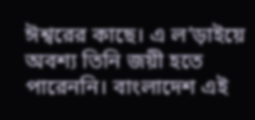ঈশ্বরের কাছে। এ ল’ড়াইয়ে অবশ্য তিনি জয়ী হতে পারেননি। বাংলাদেশ এই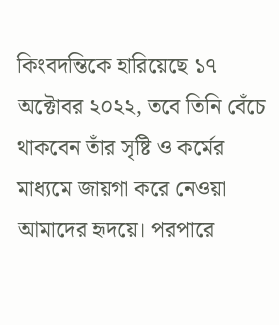কিংবদন্তিকে হারিয়েছে ১৭ অক্টোবর ২০২২, তবে তিনি বেঁচে থাকবেন তাঁর সৃষ্টি ও কর্মের মাধ্যমে জায়গা করে নেওয়া আমাদের হৃদয়ে। পরপারে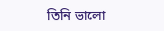তিনি ভালো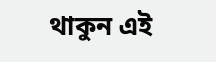থাকুন এই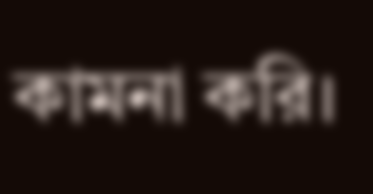কামনা করি।